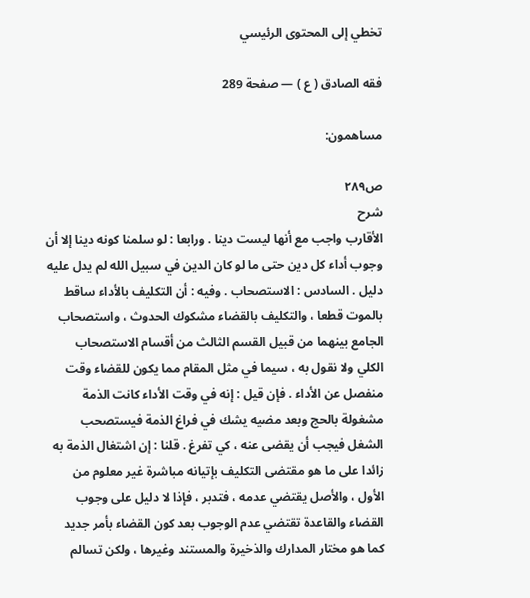تخطي إلى المحتوى الرئيسي

فقه الصادق ( ع ) — صفحة 289

مساهمون:

ص٢٨٩
شرح
الأقارب واجب مع أنها ليست دينا . ورابعا : لو سلمنا كونه دينا إلا أن وجوب أداء كل دين حتى ما لو كان الدين في سبيل الله لم يدل عليه دليل . السادس : الاستصحاب . وفيه : أن التكليف بالأداء ساقط بالموت قطعا ، والتكليف بالقضاء مشكوك الحدوث ، واستصحاب الجامع بينهما من قبيل القسم الثالث من أقسام الاستصحاب الكلي ولا نقول به ، سيما في مثل المقام مما يكون للقضاء وقت منفصل عن الأداء . فإن قيل : إنه في وقت الأداء كانت الذمة مشغولة بالحج وبعد مضيه يشك في فراغ الذمة فيستصحب الشغل فيجب أن يقضى عنه ، كي تفرغ . قلنا : إن اشتغال الذمة به زائدا على ما هو مقتضى التكليف بإتيانه مباشرة غير معلوم من الأول ، والأصل يقتضي عدمه ، فتدبر ، فإذا لا دليل على وجوب القضاء والقاعدة تقتضي عدم الوجوب بعد كون القضاء بأمر جديد كما هو مختار المدارك والذخيرة والمستند وغيرها ، ولكن تسالم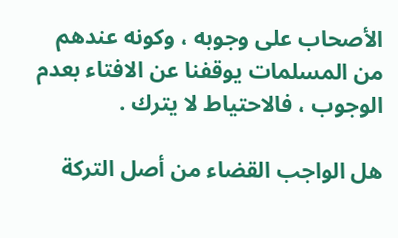الأصحاب على وجوبه ، وكونه عندهم من المسلمات يوقفنا عن الافتاء بعدم الوجوب ، فالاحتياط لا يترك .

هل الواجب القضاء من أصل التركة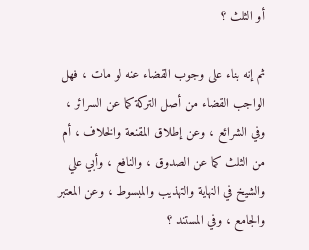أو الثلث ؟

ثم إنه بناء على وجوب القضاء عنه لو مات ، فهل الواجب القضاء من أصل التركة كما عن السرائر ، وفي الشرائع ، وعن إطلاق المقنعة والخلاف ، أم من الثلث كما عن الصدوق ، والنافع ، وأبي علي والشيخ في النهاية والتهذيب والمبسوط ، وعن المعتبر والجامع ، وفي المستند ؟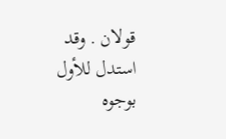قولان . وقد استدل للأول بوجوه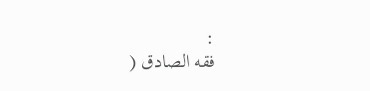:
فقه الصادق (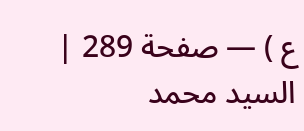ع ) — صفحة 289 | السيد محمد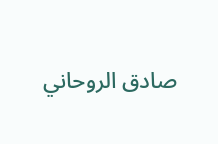صادق الروحاني